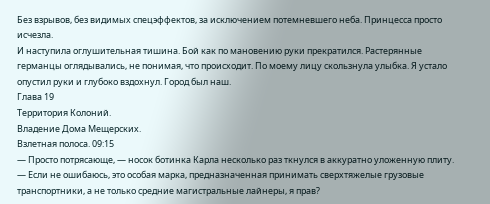Без взрывов, без видимых спецэффектов, за исключением потемневшего неба. Принцесса просто исчезла.
И наступила оглушительная тишина. Бой как по мановению руки прекратился. Растерянные германцы оглядывались, не понимая, что происходит. По моему лицу скользнула улыбка. Я устало опустил руки и глубоко вздохнул. Город был наш.
Глава 19
Территория Колоний.
Владение Дома Мещерских.
Взлетная полоса. 09:15
— Просто потрясающе, — носок ботинка Карла несколько раз ткнулся в аккуратно уложенную плиту. — Если не ошибаюсь, это особая марка, предназначенная принимать сверхтяжелые грузовые транспортники, а не только средние магистральные лайнеры, я прав?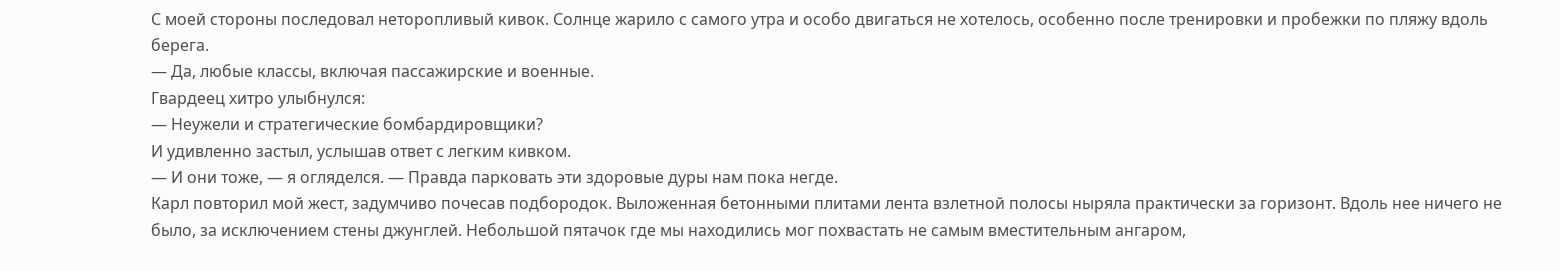С моей стороны последовал неторопливый кивок. Солнце жарило с самого утра и особо двигаться не хотелось, особенно после тренировки и пробежки по пляжу вдоль берега.
— Да, любые классы, включая пассажирские и военные.
Гвардеец хитро улыбнулся:
— Неужели и стратегические бомбардировщики?
И удивленно застыл, услышав ответ с легким кивком.
— И они тоже, — я огляделся. — Правда парковать эти здоровые дуры нам пока негде.
Карл повторил мой жест, задумчиво почесав подбородок. Выложенная бетонными плитами лента взлетной полосы ныряла практически за горизонт. Вдоль нее ничего не было, за исключением стены джунглей. Небольшой пятачок где мы находились мог похвастать не самым вместительным ангаром,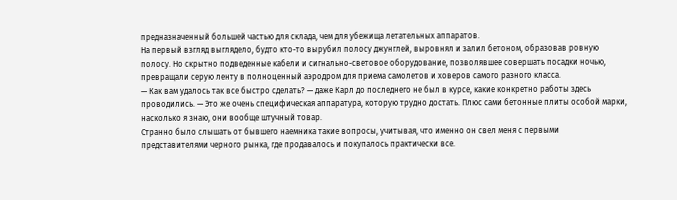предназначенный большей частью для склада, чем для убежища летательных аппаратов.
На первый взгляд выглядело, будто кто-то вырубил полосу джунглей, выровнял и залил бетоном, образовав ровную полосу. Но скрытно подведенные кабели и сигнально-световое оборудование, позволявшее совершать посадки ночью, превращали серую ленту в полноценный аэродром для приема самолетов и ховеров самого разного класса.
— Как вам удалось так все быстро сделать? — даже Карл до последнего не был в курсе, какие конкретно работы здесь проводились. — Это же очень специфическая аппаратура, которую трудно достать. Плюс сами бетонные плиты особой марки, насколько я знаю, они вообще штучный товар.
Странно было слышать от бывшего наемника такие вопросы, учитывая, что именно он свел меня с первыми представителями черного рынка, где продавалось и покупалось практически все.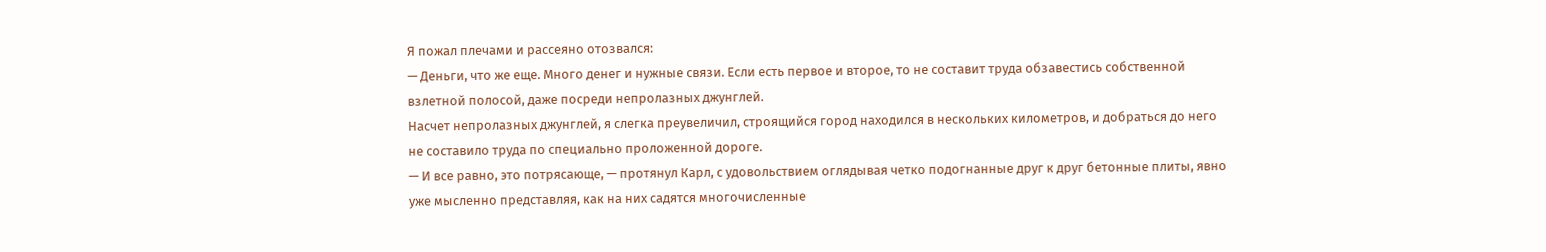Я пожал плечами и рассеяно отозвался:
— Деньги, что же еще. Много денег и нужные связи. Если есть первое и второе, то не составит труда обзавестись собственной взлетной полосой, даже посреди непролазных джунглей.
Насчет непролазных джунглей, я слегка преувеличил, строящийся город находился в нескольких километров, и добраться до него не составило труда по специально проложенной дороге.
— И все равно, это потрясающе, — протянул Карл, с удовольствием оглядывая четко подогнанные друг к друг бетонные плиты, явно уже мысленно представляя, как на них садятся многочисленные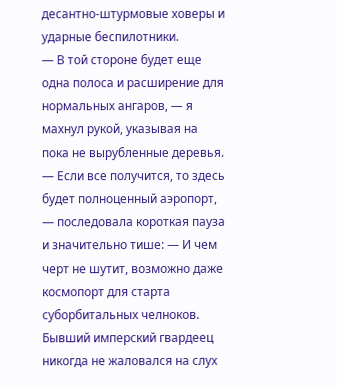десантно-штурмовые ховеры и ударные беспилотники.
— В той стороне будет еще одна полоса и расширение для нормальных ангаров, — я махнул рукой, указывая на пока не вырубленные деревья. — Если все получится, то здесь будет полноценный аэропорт, — последовала короткая пауза и значительно тише: — И чем черт не шутит, возможно даже космопорт для старта суборбитальных челноков.
Бывший имперский гвардеец никогда не жаловался на слух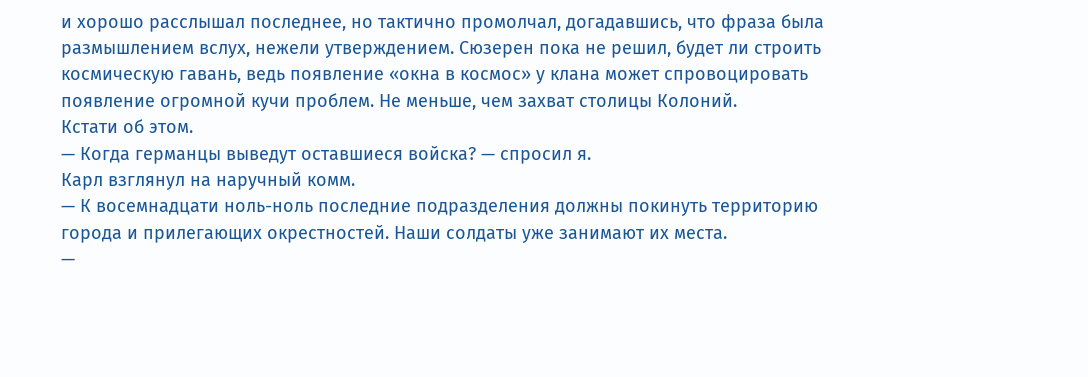и хорошо расслышал последнее, но тактично промолчал, догадавшись, что фраза была размышлением вслух, нежели утверждением. Сюзерен пока не решил, будет ли строить космическую гавань, ведь появление «окна в космос» у клана может спровоцировать появление огромной кучи проблем. Не меньше, чем захват столицы Колоний.
Кстати об этом.
— Когда германцы выведут оставшиеся войска? — спросил я.
Карл взглянул на наручный комм.
— К восемнадцати ноль-ноль последние подразделения должны покинуть территорию города и прилегающих окрестностей. Наши солдаты уже занимают их места.
—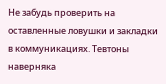Не забудь проверить на оставленные ловушки и закладки в коммуникациях. Тевтоны наверняка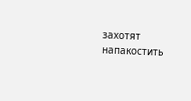захотят напакостить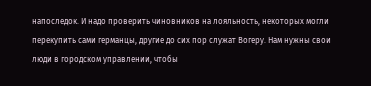напоследок. И надо проверить чиновников на лояльность, некоторых могли перекупить сами германцы, другие до сих пор служат Вогеру. Нам нужны свои люди в городском управлении, чтобы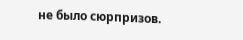не было сюрпризов.